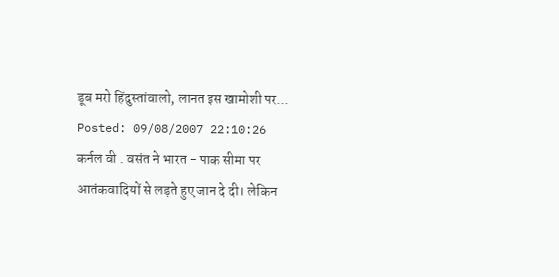डूब मरो हिंदुस्तांवालो, लानत इस खामोशी पर...
Posted: 09/08/2007 22:10:26
कर्नल वी . वसंत ने भारत - पाक सीमा पर आतंकवादियों से लड़ते हुए जान दे दी। लेकिन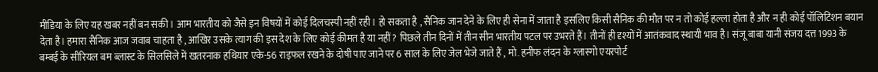मीडिया के लिए यह खबर नहीं बन सकी। आम भारतीय को जैसे इन विषयों में कोई दिलचस्पी नहीं रही। हो सकता है , सैनिक जान देने के लिए ही सेना में जाता है इसलिए किसी सैनिक की मौत पर न तो कोई हल्ला होता है और न ही कोई पॉलिटिशन बयान देता है। हमारा सैनिक आज जवाब चाहता है , आखिर उसके त्याग की इस देश के लिए कोई कीमत है या नहीं ? पिछले तीन दिनों में तीन सीन भारतीय पटल पर उभरते हैं। तीनों ही दृश्यों में आतंकवाद स्थायी भाव है। संजू बाबा यानी संजय दत्त 1993 के बम्बई के सीरियल बम ब्लास्ट के सिलसिले में खतरनाक हथियार एके-56 राइफल रखने के दोषी पाए जाने पर 6 साल के लिए जेल भेजे जाते हैं , मो. हनीफ लंदन के ग्लास्गो एयरपोर्ट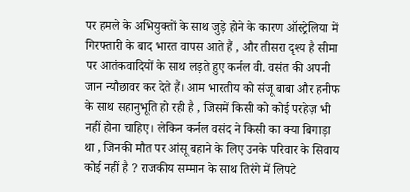पर हमले के अभियुक्तों के साथ जुड़े होने के कारण ऑस्ट्रेलिया में गिरफ्तारी के बाद भारत वापस आते हैं , और तीसरा दृश्य है सीमा पर आतंकवादियों के साथ लड़ते हुए कर्नल वी. वसंत की अपनी जान न्यौछावर कर देते हैं। आम भारतीय को संजू बाबा और हनीफ के साथ सहानुभूति हो रही है , जिसमें किसी को कोई परहेज़ भी नहीं होना चाहिए। लेकिन कर्नल वसंद ने किसी का क्या बिगाड़ा था , जिनकी मौत पर आंसू बहाने के लिए उनके परिवार के सिवाय कोई नहीं है ? राजकीय सम्मान के साथ तिरंगे में लिपटे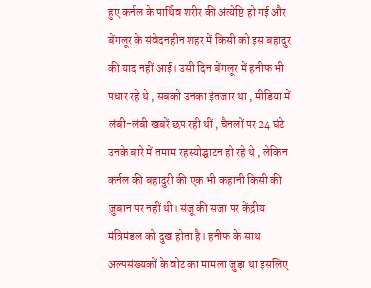हुए कर्नल के पार्थिव शरीर की अंत्येष्टि हो गई और बेंगलूर के संवेदनहीन शहर में किसी को इस बहादुर की याद नहीं आई। उसी दिन बेंगलूर में हनीफ भी पधार रहे थे , सबको उनका इंतजार था , मीडिया में लंबी-लंबी खबरें छप रही थीं , चैनलों पर 24 घंटे उनके बारे में तमाम रहस्योद्घाटन हो रहे थे , लेकिन कर्नल की बहादुरी की एक भी कहानी किसी की ज़ुबान पर नहीं थी। संजू की सजा पर केंद्रीय मंत्रिमंडल को दुख होता है। हनीफ के साथ अल्पसंख्यकों के वोट का मामला जुड़ा था इसलिए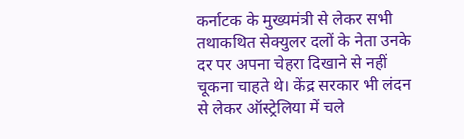कर्नाटक के मुख्यमंत्री से लेकर सभी तथाकथित सेक्युलर दलों के नेता उनके दर पर अपना चेहरा दिखाने से नहीं चूकना चाहते थे। केंद्र सरकार भी लंदन से लेकर ऑस्ट्रेलिया में चले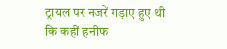ट्रायल पर नजरें गड़ाए हुए थी कि कहीं हनीफ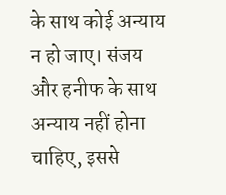के साथ कोई अन्याय न हो जाए। संजय और हनीफ के साथ अन्याय नहीं होना चाहिए, इससे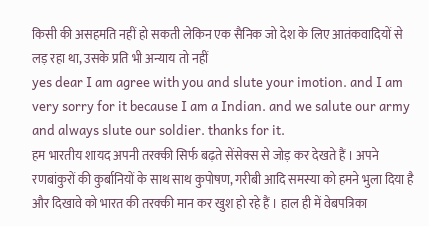किसी की असहमति नहीं हो सकती लेकिन एक सैनिक जो देश के लिए आतंकवादियों से लड़ रहा था, उसके प्रति भी अन्याय तो नहीं
yes dear I am agree with you and slute your imotion. and I am very sorry for it because I am a Indian. and we salute our army and always slute our soldier. thanks for it.
हम भारतीय शायद अपनी तरक्की सिर्फ बढ़ते सेंसेक्स से जोड़ कर देखते हैं । अपने रणबांकुरों की कुर्बानियों के साथ साथ कुपोषण, गरीबी आदि समस्या को हमने भुला दिया है और दिखावे को भारत की तरक्की मान कर खुश हो रहे हैं । हाल ही में वेबपत्रिका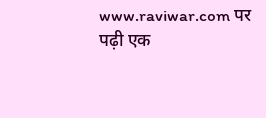www.raviwar.com पर पढ़ी एक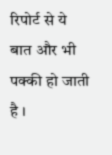रिपोर्ट से ये बात और भी पक्की हो जाती है ।